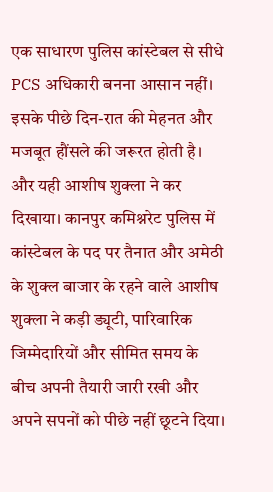एक साधारण पुलिस कांस्टेबल से सीधे PCS अधिकारी बनना आसान नहीं। इसके पीछे दिन-रात की मेहनत और मजबूत हौंसले की जरूरत होती है। और यही आशीष शुक्ला ने कर दिखाया। कानपुर कमिश्नरेट पुलिस में कांस्टेबल के पद पर तैनात और अमेठी के शुक्ल बाजार के रहने वाले आशीष शुक्ला ने कड़ी ड्यूटी, पारिवारिक जिम्मेदारियों और सीमित समय के बीच अपनी तैयारी जारी रखी और अपने सपनों को पीछे नहीं छूटने दिया।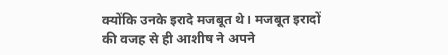क्योंकि उनके इरादे मजबूत थे। मजबूत इरादों की वजह से ही आशीष ने अपने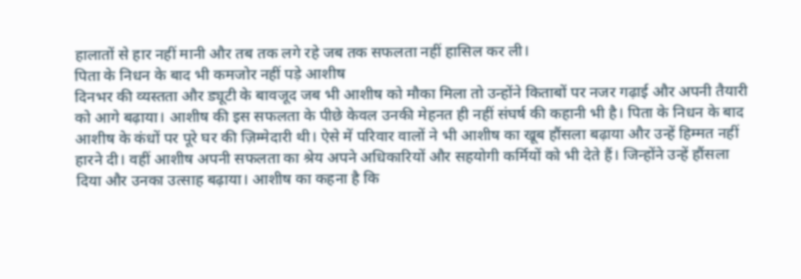हालातों से हार नहीं मानी और तब तक लगे रहे जब तक सफलता नहीं हासिल कर ली।
पिता के निधन के बाद भी कमजोर नहीं पड़े आशीष
दिनभर की व्यस्तता और ड्यूटी के बावजूद जब भी आशीष को मौका मिला तो उन्होंने किताबों पर नजर गढ़ाई और अपनी तैयारी को आगे बढ़ाया। आशीष की इस सफलता के पीछे केवल उनकी मेहनत ही नहीं संघर्ष की कहानी भी है। पिता के निधन के बाद आशीष के कंधों पर पूरे घर की ज़िम्मेदारी थी। ऐसे में परिवार वालों ने भी आशीष का खूब हौंसला बढ़ाया और उन्हें हिम्मत नहीं हारने दी। वहीं आशीष अपनी सफलता का श्रेय अपने अधिकारियों और सहयोगी कर्मियों को भी देते हैं। जिन्होंने उन्हें हौंसला दिया और उनका उत्साह बढ़ाया। आशीष का कहना है कि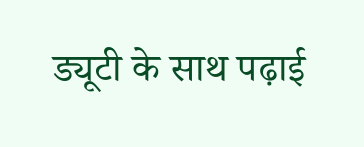ड्यूटी के साथ पढ़ाई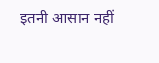इतनी आसान नहीं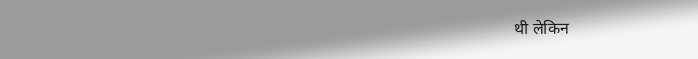थी लेकिन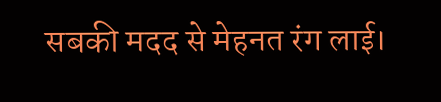सबकी मदद से मेहनत रंग लाई।